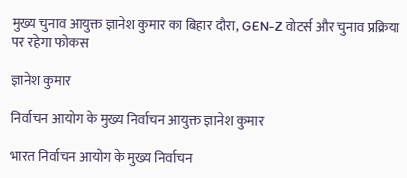मुख्य चुनाव आयुक्त ज्ञानेश कुमार का बिहार दौरा, GEN-Z वोटर्स और चुनाव प्रक्रिया पर रहेगा फोकस

ज्ञानेश कुमार

निर्वाचन आयोग के मुख्य निर्वाचन आयुक्त ज्ञानेश कुमार

भारत निर्वाचन आयोग के मुख्य निर्वाचन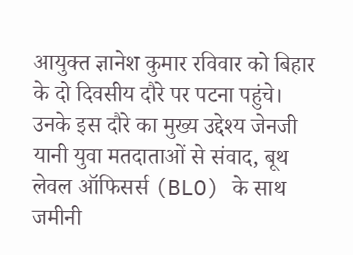आयुक्त ज्ञानेश कुमार रविवार को बिहार के दो दिवसीय दौरे पर पटना पहुंचे। उनके इस दौरे का मुख्य उद्देश्य जेनजी यानी युवा मतदाताओं से संवाद, बूथ लेवल ऑफिसर्स (BLO) के साथ जमीनी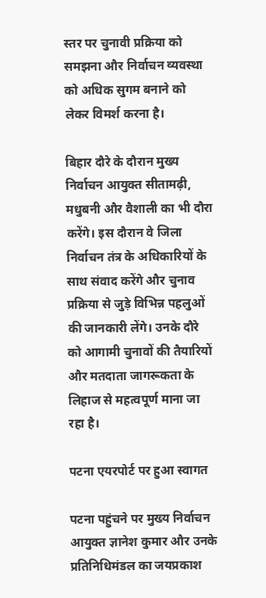स्तर पर चुनावी प्रक्रिया को समझना और निर्वाचन व्यवस्था को अधिक सुगम बनाने को लेकर विमर्श करना है।

बिहार दौरे के दौरान मुख्य निर्वाचन आयुक्त सीतामढ़ी, मधुबनी और वैशाली का भी दौरा करेंगे। इस दौरान वे जिला निर्वाचन तंत्र के अधिकारियों के साथ संवाद करेंगे और चुनाव प्रक्रिया से जुड़े विभिन्न पहलुओं की जानकारी लेंगे। उनके दौरे को आगामी चुनावों की तैयारियों और मतदाता जागरूकता के लिहाज से महत्वपूर्ण माना जा रहा है।

पटना एयरपोर्ट पर हुआ स्वागत

पटना पहुंचने पर मुख्य निर्वाचन आयुक्त ज्ञानेश कुमार और उनके प्रतिनिधिमंडल का जयप्रकाश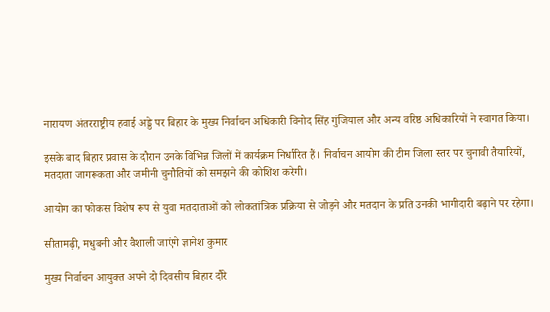नारायण अंतरराष्ट्रीय हवाई अड्डे पर बिहार के मुख्य निर्वाचन अधिकारी विनोद सिंह गुंजियाल और अन्य वरिष्ठ अधिकारियों ने स्वागत किया।

इसके बाद बिहार प्रवास के दौरान उनके विभिन्न जिलों में कार्यक्रम निर्धारित हैं। निर्वाचन आयोग की टीम जिला स्तर पर चुनावी तैयारियों, मतदाता जागरूकता और जमीनी चुनौतियों को समझने की कोशिश करेगी।

आयोग का फोकस विशेष रूप से युवा मतदाताओं को लोकतांत्रिक प्रक्रिया से जोड़ने और मतदान के प्रति उनकी भागीदारी बढ़ाने पर रहेगा।

सीतामढ़ी, मधुबनी और वैशाली जाएंगे ज्ञानेश कुमार

मुख्य निर्वाचन आयुक्त अपने दो दिवसीय बिहार दौरे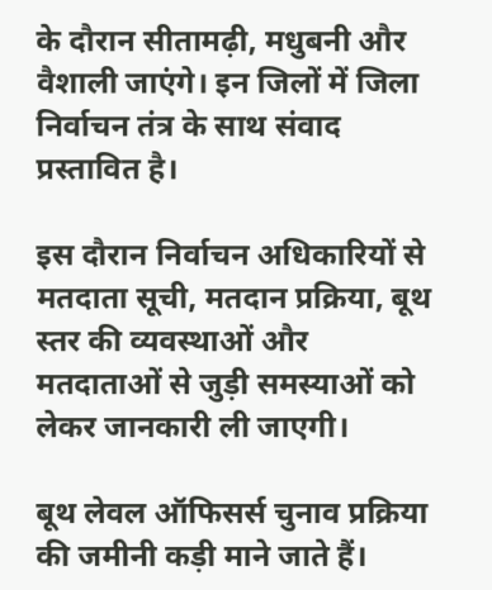के दौरान सीतामढ़ी, मधुबनी और वैशाली जाएंगे। इन जिलों में जिला निर्वाचन तंत्र के साथ संवाद प्रस्तावित है।

इस दौरान निर्वाचन अधिकारियों से मतदाता सूची, मतदान प्रक्रिया, बूथ स्तर की व्यवस्थाओं और मतदाताओं से जुड़ी समस्याओं को लेकर जानकारी ली जाएगी।

बूथ लेवल ऑफिसर्स चुनाव प्रक्रिया की जमीनी कड़ी माने जाते हैं।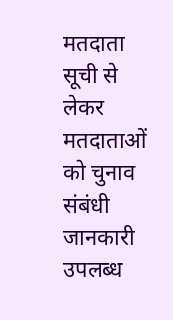मतदाता सूची से लेकर मतदाताओं को चुनाव संबंधी जानकारी उपलब्ध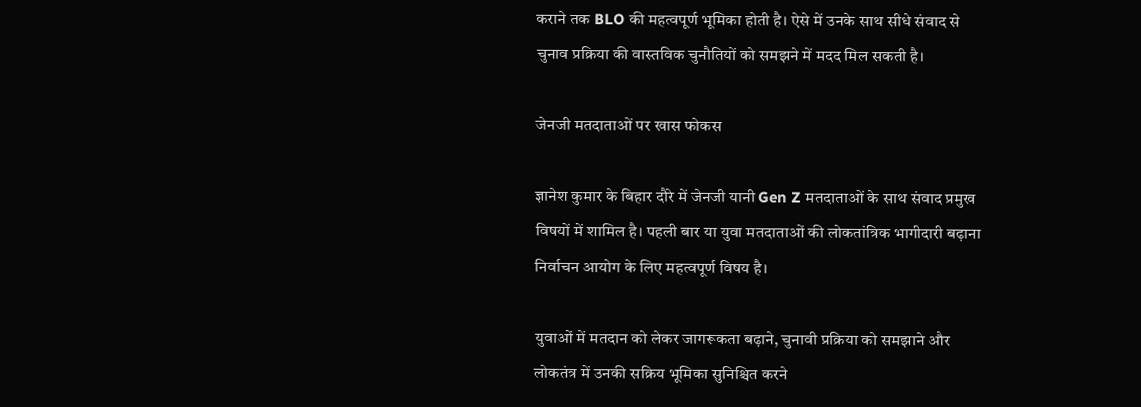कराने तक BLO की महत्वपूर्ण भूमिका होती है। ऐसे में उनके साथ सीधे संवाद से चुनाव प्रक्रिया की वास्तविक चुनौतियों को समझने में मदद मिल सकती है।

जेनजी मतदाताओं पर खास फोकस

ज्ञानेश कुमार के बिहार दौरे में जेनजी यानी Gen Z मतदाताओं के साथ संवाद प्रमुख विषयों में शामिल है। पहली बार या युवा मतदाताओं की लोकतांत्रिक भागीदारी बढ़ाना निर्वाचन आयोग के लिए महत्वपूर्ण विषय है।

युवाओं में मतदान को लेकर जागरूकता बढ़ाने, चुनावी प्रक्रिया को समझाने और लोकतंत्र में उनकी सक्रिय भूमिका सुनिश्चित करने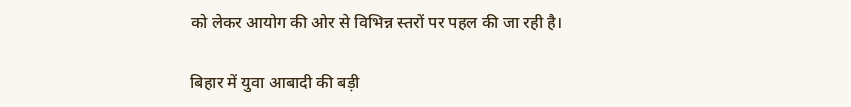को लेकर आयोग की ओर से विभिन्न स्तरों पर पहल की जा रही है।

बिहार में युवा आबादी की बड़ी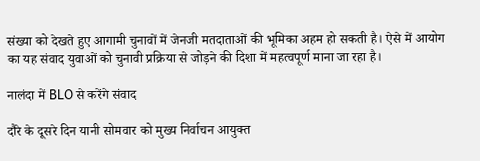संख्या को देखते हुए आगामी चुनावों में जेनजी मतदाताओं की भूमिका अहम हो सकती है। ऐसे में आयोग का यह संवाद युवाओं को चुनावी प्रक्रिया से जोड़ने की दिशा में महत्वपूर्ण माना जा रहा है।

नालंदा में BLO से करेंगे संवाद

दौरे के दूसरे दिन यानी सोमवार को मुख्य निर्वाचन आयुक्त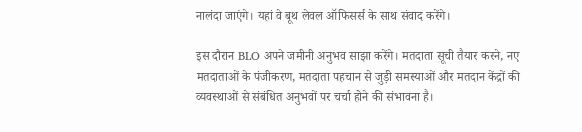नालंदा जाएंगे। यहां वे बूथ लेवल ऑफिसर्स के साथ संवाद करेंगे।

इस दौरान BLO अपने जमीनी अनुभव साझा करेंगे। मतदाता सूची तैयार करने, नए मतदाताओं के पंजीकरण, मतदाता पहचान से जुड़ी समस्याओं और मतदान केंद्रों की व्यवस्थाओं से संबंधित अनुभवों पर चर्चा होने की संभावना है।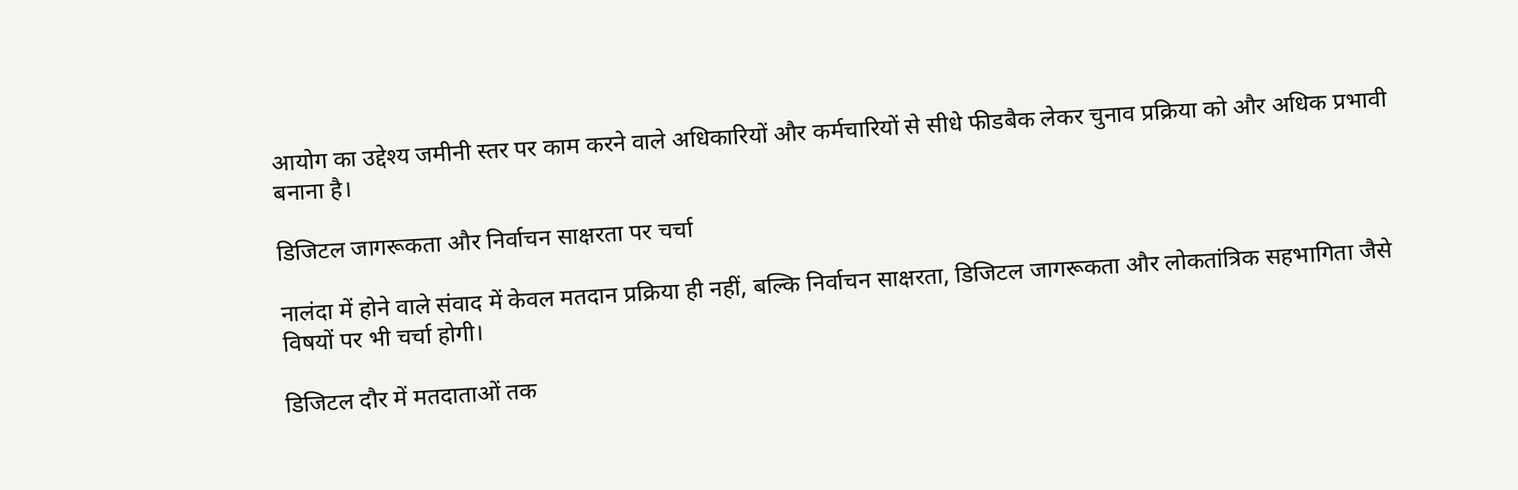आयोग का उद्देश्य जमीनी स्तर पर काम करने वाले अधिकारियों और कर्मचारियों से सीधे फीडबैक लेकर चुनाव प्रक्रिया को और अधिक प्रभावी बनाना है।

डिजिटल जागरूकता और निर्वाचन साक्षरता पर चर्चा

नालंदा में होने वाले संवाद में केवल मतदान प्रक्रिया ही नहीं, बल्कि निर्वाचन साक्षरता, डिजिटल जागरूकता और लोकतांत्रिक सहभागिता जैसे विषयों पर भी चर्चा होगी।

डिजिटल दौर में मतदाताओं तक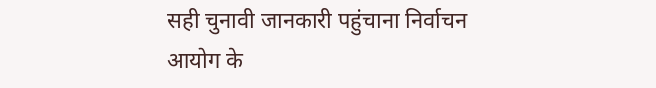सही चुनावी जानकारी पहुंचाना निर्वाचन आयोग के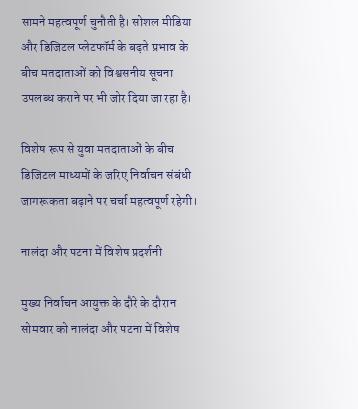सामने महत्वपूर्ण चुनौती है। सोशल मीडिया और डिजिटल प्लेटफॉर्म के बढ़ते प्रभाव के बीच मतदाताओं को विश्वसनीय सूचना उपलब्ध कराने पर भी जोर दिया जा रहा है।

विशेष रूप से युवा मतदाताओं के बीच डिजिटल माध्यमों के जरिए निर्वाचन संबंधी जागरूकता बढ़ाने पर चर्चा महत्वपूर्ण रहेगी।

नालंदा और पटना में विशेष प्रदर्शनी

मुख्य निर्वाचन आयुक्त के दौरे के दौरान सोमवार को नालंदा और पटना में विशेष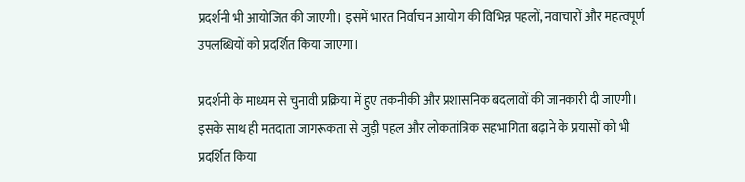प्रदर्शनी भी आयोजित की जाएगी। इसमें भारत निर्वाचन आयोग की विभिन्न पहलों, नवाचारों और महत्वपूर्ण उपलब्धियों को प्रदर्शित किया जाएगा।

प्रदर्शनी के माध्यम से चुनावी प्रक्रिया में हुए तकनीकी और प्रशासनिक बदलावों की जानकारी दी जाएगी। इसके साथ ही मतदाता जागरूकता से जुड़ी पहल और लोकतांत्रिक सहभागिता बढ़ाने के प्रयासों को भी प्रदर्शित किया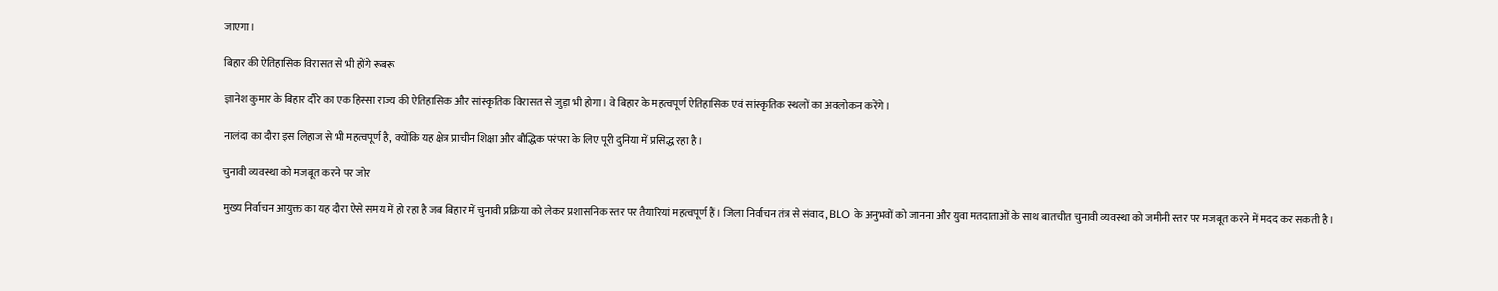जाएगा।

बिहार की ऐतिहासिक विरासत से भी होंगे रूबरू

ज्ञानेश कुमार के बिहार दौरे का एक हिस्सा राज्य की ऐतिहासिक और सांस्कृतिक विरासत से जुड़ा भी होगा। वे बिहार के महत्वपूर्ण ऐतिहासिक एवं सांस्कृतिक स्थलों का अवलोकन करेंगे।

नालंदा का दौरा इस लिहाज से भी महत्वपूर्ण है, क्योंकि यह क्षेत्र प्राचीन शिक्षा और बौद्धिक परंपरा के लिए पूरी दुनिया में प्रसिद्ध रहा है।

चुनावी व्यवस्था को मजबूत करने पर जोर

मुख्य निर्वाचन आयुक्त का यह दौरा ऐसे समय में हो रहा है जब बिहार में चुनावी प्रक्रिया को लेकर प्रशासनिक स्तर पर तैयारियां महत्वपूर्ण हैं। जिला निर्वाचन तंत्र से संवाद, BLO के अनुभवों को जानना और युवा मतदाताओं के साथ बातचीत चुनावी व्यवस्था को जमीनी स्तर पर मजबूत करने में मदद कर सकती है।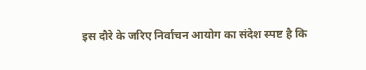इस दौरे के जरिए निर्वाचन आयोग का संदेश स्पष्ट है कि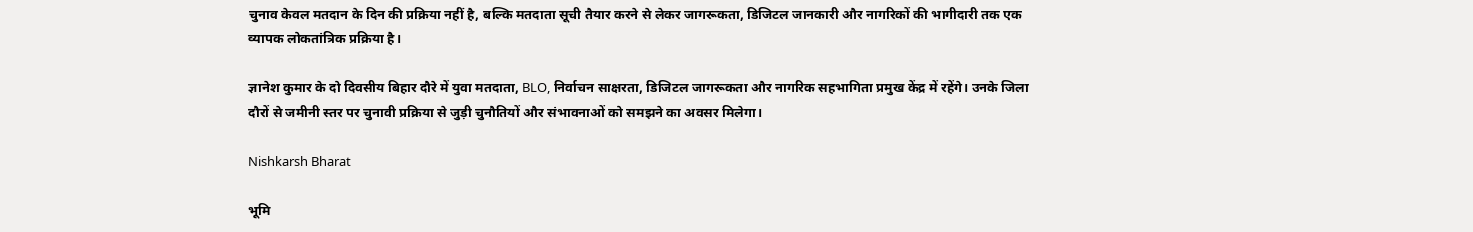चुनाव केवल मतदान के दिन की प्रक्रिया नहीं है, बल्कि मतदाता सूची तैयार करने से लेकर जागरूकता, डिजिटल जानकारी और नागरिकों की भागीदारी तक एक व्यापक लोकतांत्रिक प्रक्रिया है।

ज्ञानेश कुमार के दो दिवसीय बिहार दौरे में युवा मतदाता, BLO, निर्वाचन साक्षरता, डिजिटल जागरूकता और नागरिक सहभागिता प्रमुख केंद्र में रहेंगे। उनके जिला दौरों से जमीनी स्तर पर चुनावी प्रक्रिया से जुड़ी चुनौतियों और संभावनाओं को समझने का अवसर मिलेगा।

Nishkarsh Bharat

भूमि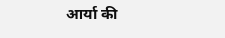आर्या की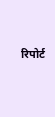रिपोर्ट